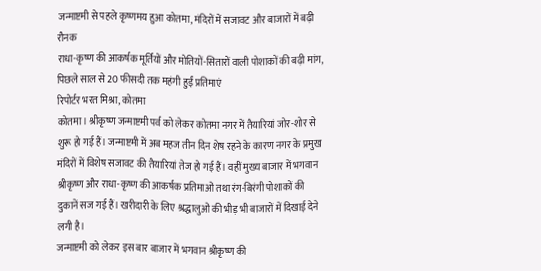जन्माष्टमी से पहले कृष्णमय हुआ कोतमा, मंदिरों में सजावट और बाजारों में बढ़ी रौनक
राधा-कृष्ण की आकर्षक मूर्तियों और मोतियों-सितारों वाली पोशाकों की बढ़ी मांग, पिछले साल से 20 फीसदी तक महंगी हुईं प्रतिमाएं
रिपोर्टर भरत मिश्रा, कोतमा
कोतमा। श्रीकृष्ण जन्माष्टमी पर्व को लेकर कोतमा नगर में तैयारियां जोर-शोर से शुरू हो गई हैं। जन्माष्टमी में अब महज तीन दिन शेष रहने के कारण नगर के प्रमुख मंदिरों में विशेष सजावट की तैयारियां तेज हो गई हैं। वहीं मुख्य बाजार में भगवान श्रीकृष्ण और राधा-कृष्ण की आकर्षक प्रतिमाओं तथा रंग-बिरंगी पोशाकों की दुकानें सज गई हैं। खरीदारी के लिए श्रद्धालुओं की भीड़ भी बाजारों में दिखाई देने लगी है।
जन्माष्टमी को लेकर इस बार बाजार में भगवान श्रीकृष्ण की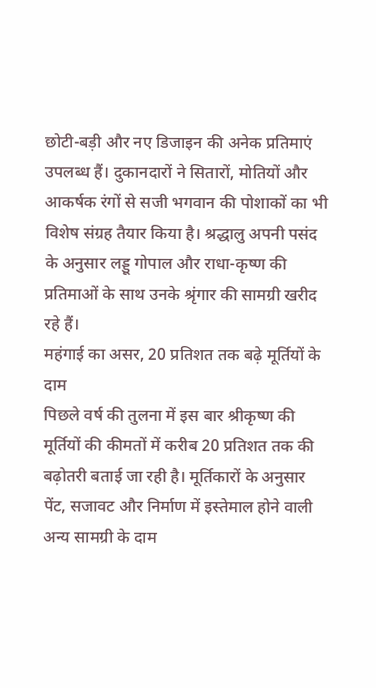छोटी-बड़ी और नए डिजाइन की अनेक प्रतिमाएं उपलब्ध हैं। दुकानदारों ने सितारों, मोतियों और आकर्षक रंगों से सजी भगवान की पोशाकों का भी विशेष संग्रह तैयार किया है। श्रद्धालु अपनी पसंद के अनुसार लड्डू गोपाल और राधा-कृष्ण की प्रतिमाओं के साथ उनके श्रृंगार की सामग्री खरीद रहे हैं।
महंगाई का असर, 20 प्रतिशत तक बढ़े मूर्तियों के दाम
पिछले वर्ष की तुलना में इस बार श्रीकृष्ण की मूर्तियों की कीमतों में करीब 20 प्रतिशत तक की बढ़ोतरी बताई जा रही है। मूर्तिकारों के अनुसार पेंट, सजावट और निर्माण में इस्तेमाल होने वाली अन्य सामग्री के दाम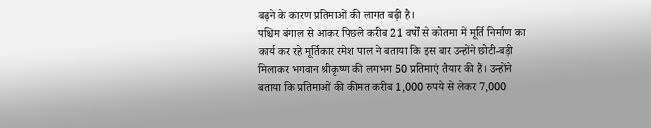बढ़ने के कारण प्रतिमाओं की लागत बढ़ी है।
पश्चिम बंगाल से आकर पिछले करीब 21 वर्षों से कोतमा में मूर्ति निर्माण का कार्य कर रहे मूर्तिकार रमेश पाल ने बताया कि इस बार उन्होंने छोटी-बड़ी मिलाकर भगवान श्रीकृष्ण की लगभग 50 प्रतिमाएं तैयार की हैं। उन्होंने बताया कि प्रतिमाओं की कीमत करीब 1,000 रुपये से लेकर 7,000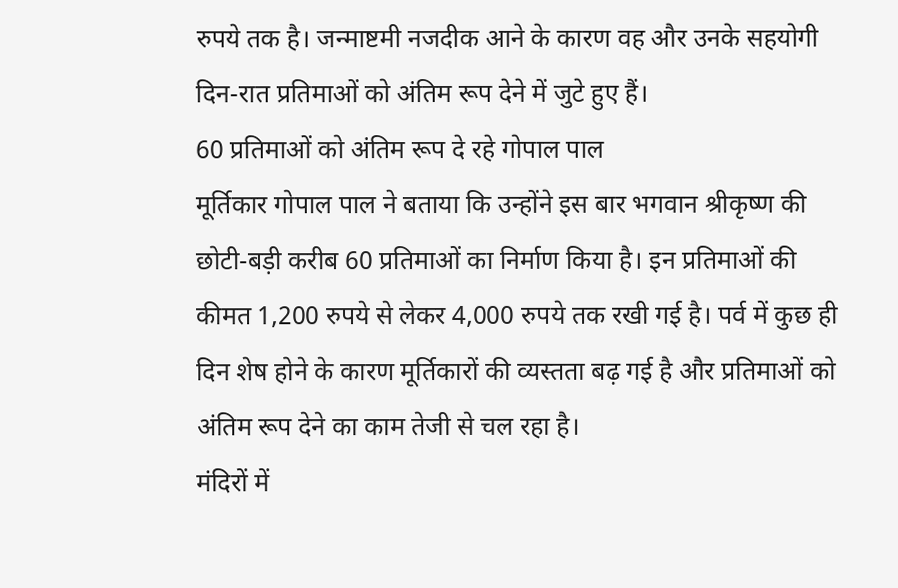रुपये तक है। जन्माष्टमी नजदीक आने के कारण वह और उनके सहयोगी दिन-रात प्रतिमाओं को अंतिम रूप देने में जुटे हुए हैं।
60 प्रतिमाओं को अंतिम रूप दे रहे गोपाल पाल
मूर्तिकार गोपाल पाल ने बताया कि उन्होंने इस बार भगवान श्रीकृष्ण की छोटी-बड़ी करीब 60 प्रतिमाओं का निर्माण किया है। इन प्रतिमाओं की कीमत 1,200 रुपये से लेकर 4,000 रुपये तक रखी गई है। पर्व में कुछ ही दिन शेष होने के कारण मूर्तिकारों की व्यस्तता बढ़ गई है और प्रतिमाओं को अंतिम रूप देने का काम तेजी से चल रहा है।
मंदिरों में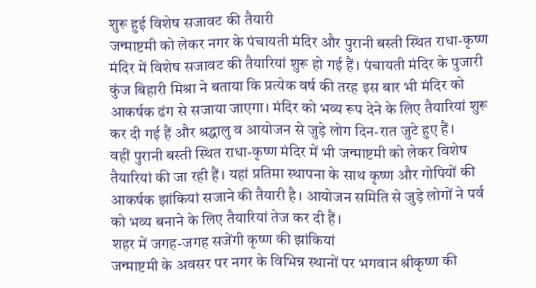शुरू हुई विशेष सजावट की तैयारी
जन्माष्टमी को लेकर नगर के पंचायती मंदिर और पुरानी बस्ती स्थित राधा-कृष्ण मंदिर में विशेष सजावट की तैयारियां शुरू हो गई हैं। पंचायती मंदिर के पुजारी कुंज बिहारी मिश्रा ने बताया कि प्रत्येक वर्ष की तरह इस बार भी मंदिर को आकर्षक ढंग से सजाया जाएगा। मंदिर को भव्य रूप देने के लिए तैयारियां शुरू कर दी गई हैं और श्रद्धालु व आयोजन से जुड़े लोग दिन-रात जुटे हुए हैं।
वहीं पुरानी बस्ती स्थित राधा-कृष्ण मंदिर में भी जन्माष्टमी को लेकर विशेष तैयारियां की जा रही हैं। यहां प्रतिमा स्थापना के साथ कृष्ण और गोपियों की आकर्षक झांकियां सजाने की तैयारी है। आयोजन समिति से जुड़े लोगों ने पर्व को भव्य बनाने के लिए तैयारियां तेज कर दी हैं।
शहर में जगह-जगह सजेंगी कृष्ण की झांकियां
जन्माष्टमी के अवसर पर नगर के विभिन्न स्थानों पर भगवान श्रीकृष्ण की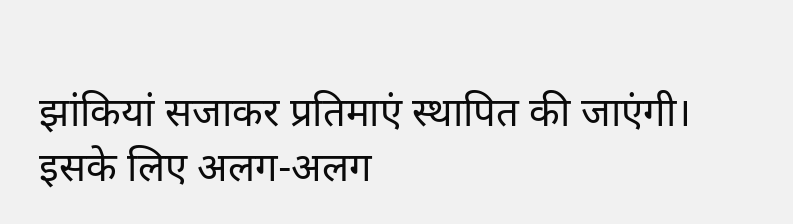झांकियां सजाकर प्रतिमाएं स्थापित की जाएंगी। इसके लिए अलग-अलग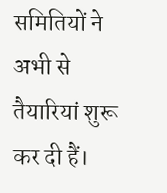समितियों ने अभी से तैयारियां शुरू कर दी हैं।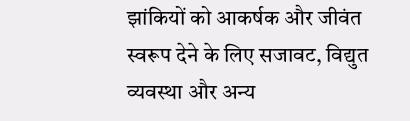झांकियों को आकर्षक और जीवंत स्वरूप देने के लिए सजावट, विद्युत व्यवस्था और अन्य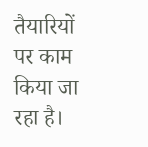तैयारियों पर काम किया जा रहा है।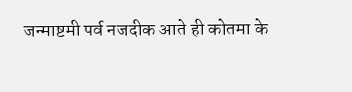जन्माष्टमी पर्व नजदीक आते ही कोतमा के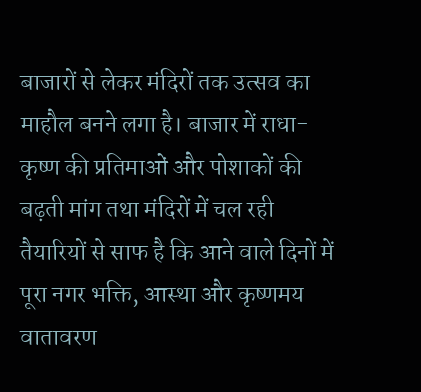बाजारों से लेकर मंदिरों तक उत्सव का माहौल बनने लगा है। बाजार में राधा-कृष्ण की प्रतिमाओं और पोशाकों की बढ़ती मांग तथा मंदिरों में चल रही तैयारियों से साफ है कि आने वाले दिनों में पूरा नगर भक्ति, आस्था और कृष्णमय वातावरण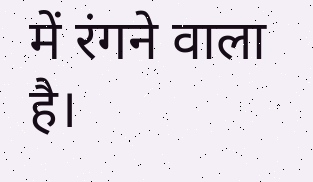में रंगने वाला है।